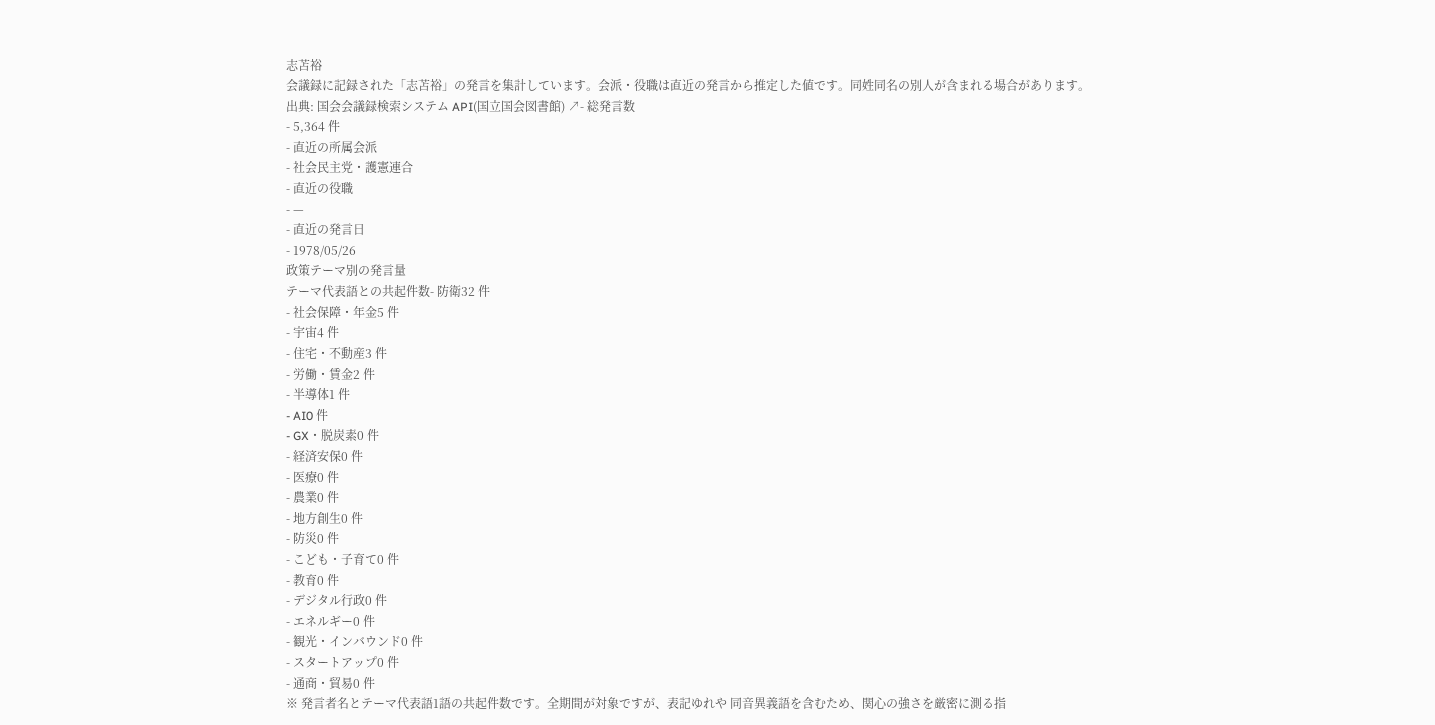志苫裕
会議録に記録された「志苫裕」の発言を集計しています。会派・役職は直近の発言から推定した値です。同姓同名の別人が含まれる場合があります。
出典: 国会会議録検索システム API(国立国会図書館) ↗- 総発言数
- 5,364 件
- 直近の所属会派
- 社会民主党・護憲連合
- 直近の役職
- —
- 直近の発言日
- 1978/05/26
政策テーマ別の発言量
テーマ代表語との共起件数- 防衛32 件
- 社会保障・年金5 件
- 宇宙4 件
- 住宅・不動産3 件
- 労働・賃金2 件
- 半導体1 件
- AI0 件
- GX・脱炭素0 件
- 経済安保0 件
- 医療0 件
- 農業0 件
- 地方創生0 件
- 防災0 件
- こども・子育て0 件
- 教育0 件
- デジタル行政0 件
- エネルギー0 件
- 観光・インバウンド0 件
- スタートアップ0 件
- 通商・貿易0 件
※ 発言者名とテーマ代表語1語の共起件数です。全期間が対象ですが、表記ゆれや 同音異義語を含むため、関心の強さを厳密に測る指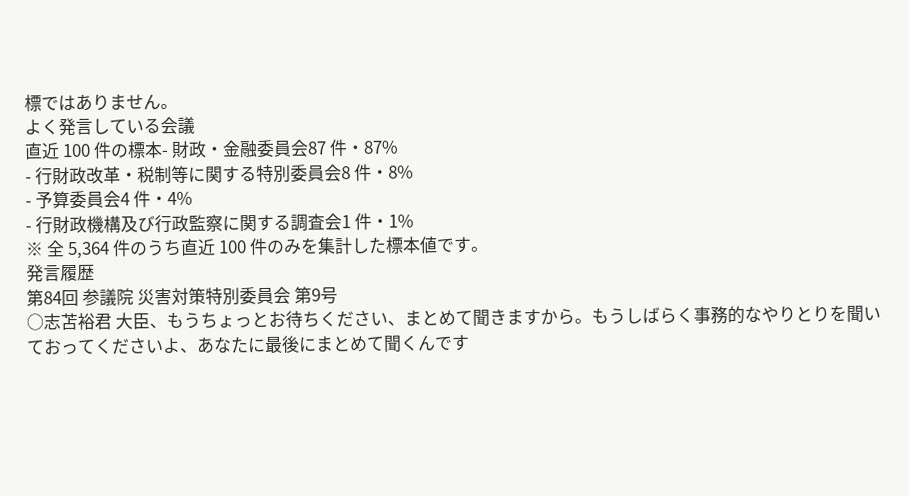標ではありません。
よく発言している会議
直近 100 件の標本- 財政・金融委員会87 件・87%
- 行財政改革・税制等に関する特別委員会8 件・8%
- 予算委員会4 件・4%
- 行財政機構及び行政監察に関する調査会1 件・1%
※ 全 5,364 件のうち直近 100 件のみを集計した標本値です。
発言履歴
第84回 参議院 災害対策特別委員会 第9号
○志苫裕君 大臣、もうちょっとお待ちください、まとめて聞きますから。もうしばらく事務的なやりとりを聞いておってくださいよ、あなたに最後にまとめて聞くんです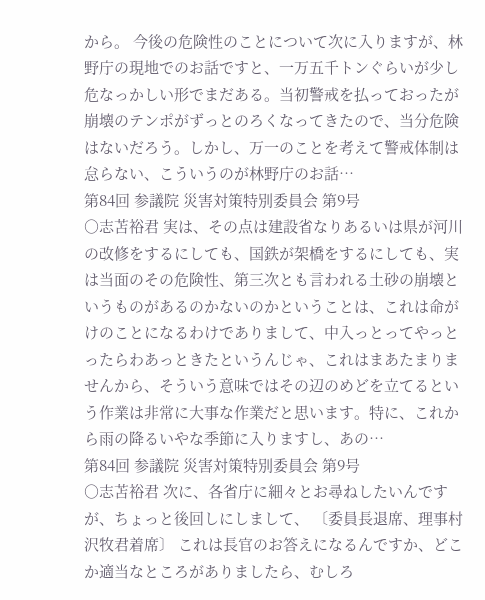から。 今後の危険性のことについて次に入りますが、林野庁の現地でのお話ですと、一万五千トンぐらいが少し危なっかしい形でまだある。当初警戒を払っておったが崩壊のテンポがずっとのろくなってきたので、当分危険はないだろう。しかし、万一のことを考えて警戒体制は怠らない、こういうのが林野庁のお話…
第84回 参議院 災害対策特別委員会 第9号
○志苫裕君 実は、その点は建設省なりあるいは県が河川の改修をするにしても、国鉄が架橋をするにしても、実は当面のその危険性、第三次とも言われる土砂の崩壊というものがあるのかないのかということは、これは命がけのことになるわけでありまして、中入っとってやっとったらわあっときたというんじゃ、これはまあたまりませんから、そういう意味ではその辺のめどを立てるという作業は非常に大事な作業だと思います。特に、これから雨の降るいやな季節に入りますし、あの…
第84回 参議院 災害対策特別委員会 第9号
○志苫裕君 次に、各省庁に細々とお尋ねしたいんですが、ちょっと後回しにしまして、 〔委員長退席、理事村沢牧君着席〕 これは長官のお答えになるんですか、どこか適当なところがありましたら、むしろ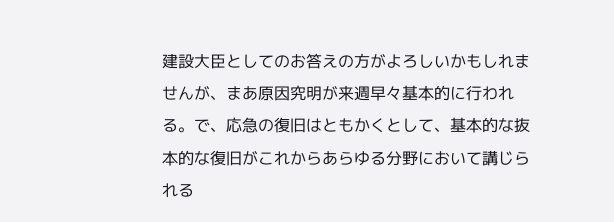建設大臣としてのお答えの方がよろしいかもしれませんが、まあ原因究明が来週早々基本的に行われる。で、応急の復旧はともかくとして、基本的な抜本的な復旧がこれからあらゆる分野において講じられる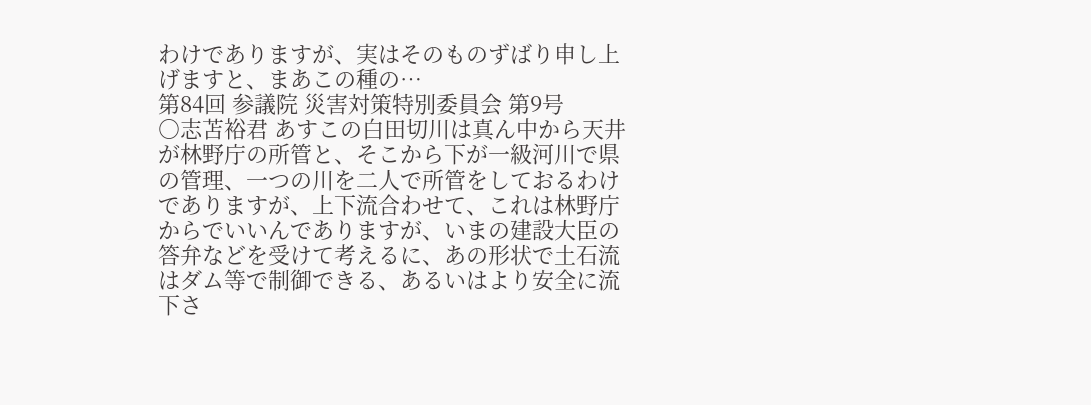わけでありますが、実はそのものずばり申し上げますと、まあこの種の…
第84回 参議院 災害対策特別委員会 第9号
○志苫裕君 あすこの白田切川は真ん中から天井が林野庁の所管と、そこから下が一級河川で県の管理、一つの川を二人で所管をしておるわけでありますが、上下流合わせて、これは林野庁からでいいんでありますが、いまの建設大臣の答弁などを受けて考えるに、あの形状で土石流はダム等で制御できる、あるいはより安全に流下さ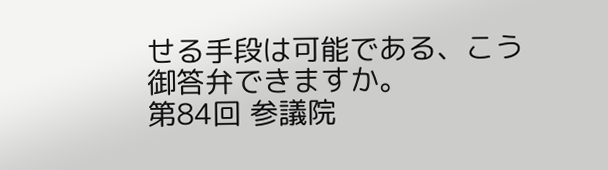せる手段は可能である、こう御答弁できますか。
第84回 参議院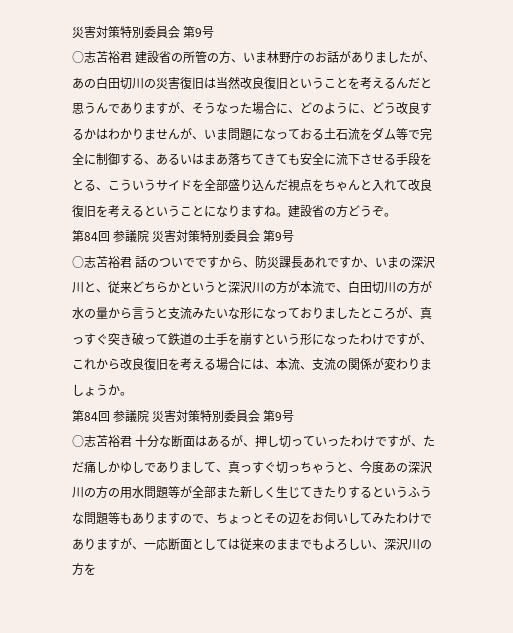災害対策特別委員会 第9号
○志苫裕君 建設省の所管の方、いま林野庁のお話がありましたが、あの白田切川の災害復旧は当然改良復旧ということを考えるんだと思うんでありますが、そうなった場合に、どのように、どう改良するかはわかりませんが、いま問題になっておる土石流をダム等で完全に制御する、あるいはまあ落ちてきても安全に流下させる手段をとる、こういうサイドを全部盛り込んだ視点をちゃんと入れて改良復旧を考えるということになりますね。建設省の方どうぞ。
第84回 参議院 災害対策特別委員会 第9号
○志苫裕君 話のついでですから、防災課長あれですか、いまの深沢川と、従来どちらかというと深沢川の方が本流で、白田切川の方が水の量から言うと支流みたいな形になっておりましたところが、真っすぐ突き破って鉄道の土手を崩すという形になったわけですが、これから改良復旧を考える場合には、本流、支流の関係が変わりましょうか。
第84回 参議院 災害対策特別委員会 第9号
○志苫裕君 十分な断面はあるが、押し切っていったわけですが、ただ痛しかゆしでありまして、真っすぐ切っちゃうと、今度あの深沢川の方の用水問題等が全部また新しく生じてきたりするというふうな問題等もありますので、ちょっとその辺をお伺いしてみたわけでありますが、一応断面としては従来のままでもよろしい、深沢川の方を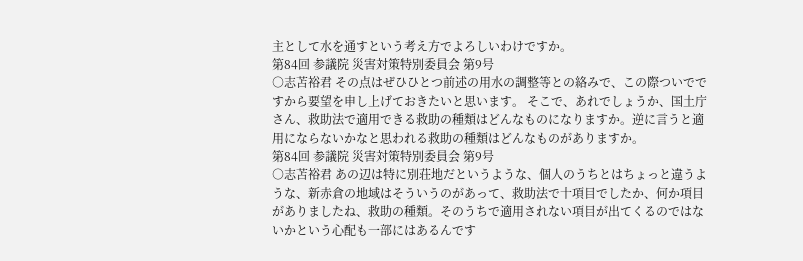主として水を通すという考え方でよろしいわけですか。
第84回 参議院 災害対策特別委員会 第9号
○志苫裕君 その点はぜひひとつ前述の用水の調整等との絡みで、この際ついでですから要望を申し上げておきたいと思います。 そこで、あれでしょうか、国土庁さん、救助法で適用できる救助の種類はどんなものになりますか。逆に言うと適用にならないかなと思われる救助の種類はどんなものがありますか。
第84回 参議院 災害対策特別委員会 第9号
○志苫裕君 あの辺は特に別荘地だというような、個人のうちとはちょっと違うような、新赤倉の地域はそういうのがあって、救助法で十項目でしたか、何か項目がありましたね、救助の種類。そのうちで適用されない項目が出てくるのではないかという心配も一部にはあるんです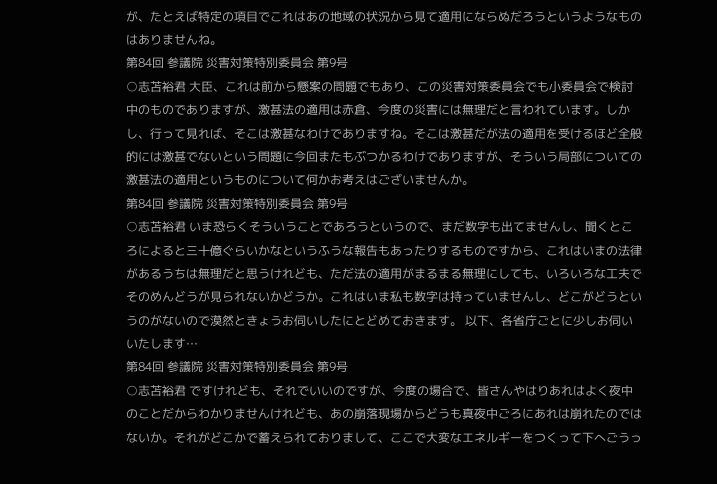が、たとえば特定の項目でこれはあの地域の状況から見て適用にならぬだろうというようなものはありませんね。
第84回 参議院 災害対策特別委員会 第9号
○志苫裕君 大臣、これは前から懸案の問題でもあり、この災害対策委員会でも小委員会で検討中のものでありますが、激甚法の適用は赤倉、今度の災害には無理だと言われています。しかし、行って見れば、そこは激甚なわけでありますね。そこは激甚だが法の適用を受けるほど全般的には激甚でないという問題に今回またもぶつかるわけでありますが、そういう局部についての激甚法の適用というものについて何かお考えはございませんか。
第84回 参議院 災害対策特別委員会 第9号
○志苫裕君 いま恐らくそういうことであろうというので、まだ数字も出てませんし、聞くところによると三十億ぐらいかなというふうな報告もあったりするものですから、これはいまの法律があるうちは無理だと思うけれども、ただ法の適用がまるまる無理にしても、いろいろな工夫でそのめんどうが見られないかどうか。これはいま私も数字は持っていませんし、どこがどうというのがないので漠然ときょうお伺いしたにとどめておきます。 以下、各省庁ごとに少しお伺いいたします…
第84回 参議院 災害対策特別委員会 第9号
○志苫裕君 ですけれども、それでいいのですが、今度の場合で、皆さんやはりあれはよく夜中のことだからわかりませんけれども、あの崩落現場からどうも真夜中ごろにあれは崩れたのではないか。それがどこかで蓄えられておりまして、ここで大変なエネルギーをつくって下へごうっ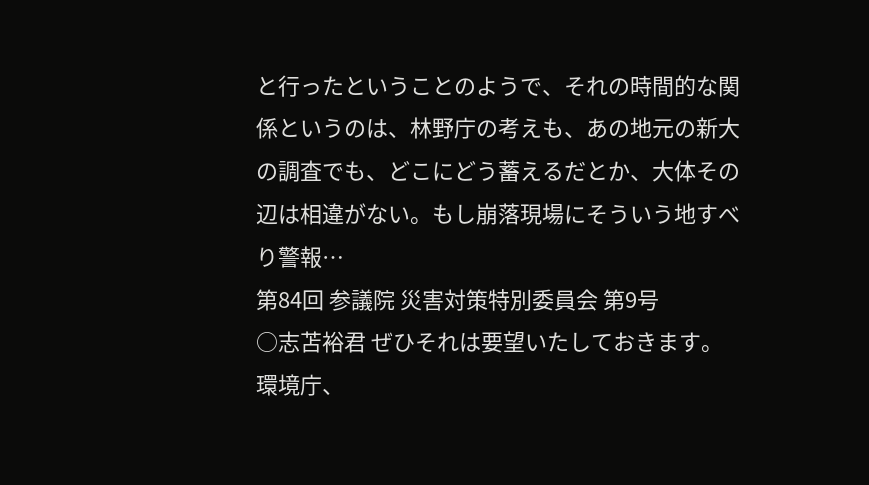と行ったということのようで、それの時間的な関係というのは、林野庁の考えも、あの地元の新大の調査でも、どこにどう蓄えるだとか、大体その辺は相違がない。もし崩落現場にそういう地すべり警報…
第84回 参議院 災害対策特別委員会 第9号
○志苫裕君 ぜひそれは要望いたしておきます。 環境庁、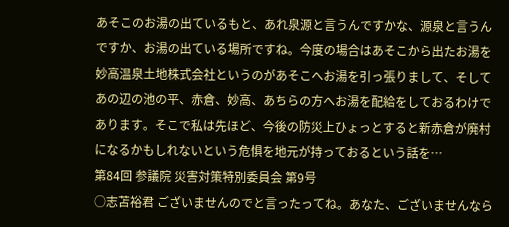あそこのお湯の出ているもと、あれ泉源と言うんですかな、源泉と言うんですか、お湯の出ている場所ですね。今度の場合はあそこから出たお湯を妙高温泉土地株式会社というのがあそこへお湯を引っ張りまして、そしてあの辺の池の平、赤倉、妙高、あちらの方へお湯を配給をしておるわけであります。そこで私は先ほど、今後の防災上ひょっとすると新赤倉が廃村になるかもしれないという危惧を地元が持っておるという話を…
第84回 参議院 災害対策特別委員会 第9号
○志苫裕君 ございませんのでと言ったってね。あなた、ございませんなら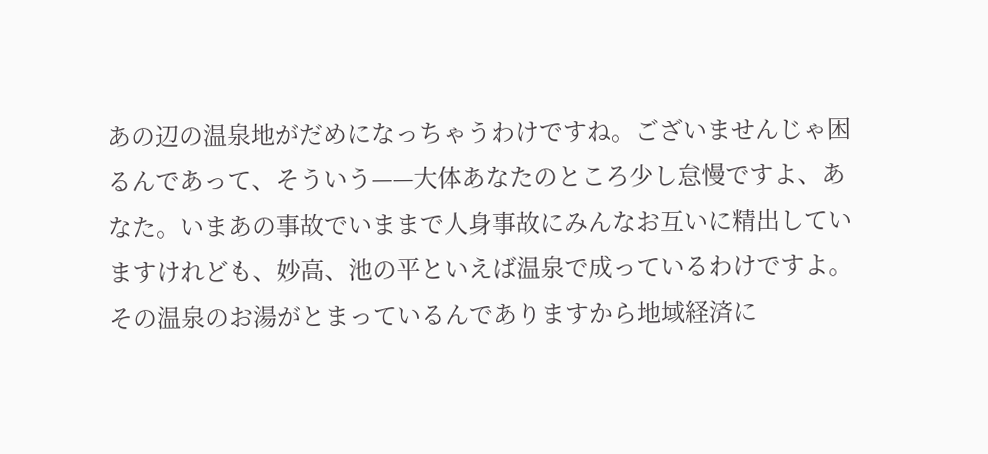あの辺の温泉地がだめになっちゃうわけですね。ございませんじゃ困るんであって、そういう——大体あなたのところ少し怠慢ですよ、あなた。いまあの事故でいままで人身事故にみんなお互いに精出していますけれども、妙高、池の平といえば温泉で成っているわけですよ。その温泉のお湯がとまっているんでありますから地域経済に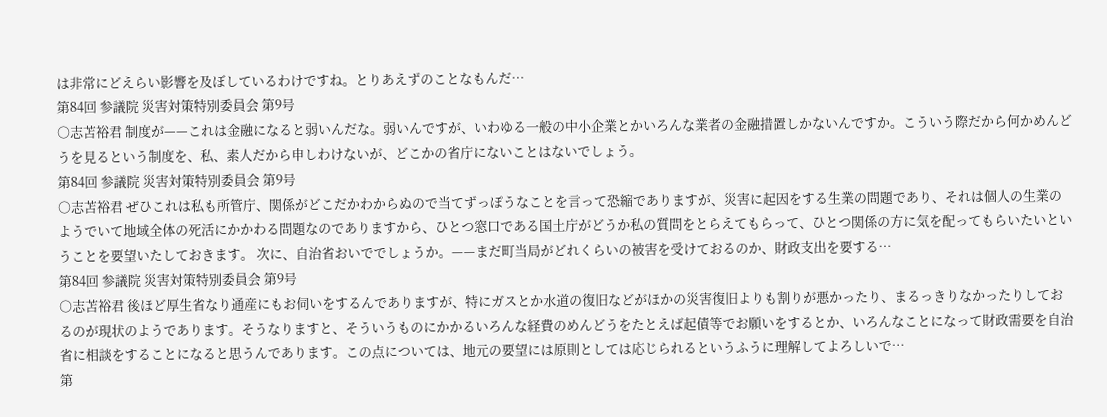は非常にどえらい影響を及ぼしているわけですね。とりあえずのことなもんだ…
第84回 参議院 災害対策特別委員会 第9号
○志苫裕君 制度が——これは金融になると弱いんだな。弱いんですが、いわゆる一般の中小企業とかいろんな業者の金融措置しかないんですか。こういう際だから何かめんどうを見るという制度を、私、素人だから申しわけないが、どこかの省庁にないことはないでしょう。
第84回 参議院 災害対策特別委員会 第9号
○志苫裕君 ぜひこれは私も所管庁、関係がどこだかわからぬので当てずっぽうなことを言って恐縮でありますが、災害に起因をする生業の問題であり、それは個人の生業のようでいて地域全体の死活にかかわる問題なのでありますから、ひとつ窓口である国土庁がどうか私の質問をとらえてもらって、ひとつ関係の方に気を配ってもらいたいということを要望いたしておきます。 次に、自治省おいででしょうか。——まだ町当局がどれくらいの被害を受けておるのか、財政支出を要する…
第84回 参議院 災害対策特別委員会 第9号
○志苫裕君 後ほど厚生省なり通産にもお伺いをするんでありますが、特にガスとか水道の復旧などがほかの災害復旧よりも割りが悪かったり、まるっきりなかったりしておるのが現状のようであります。そうなりますと、そういうものにかかるいろんな経費のめんどうをたとえば起債等でお願いをするとか、いろんなことになって財政需要を自治省に相談をすることになると思うんであります。この点については、地元の要望には原則としては応じられるというふうに理解してよろしいで…
第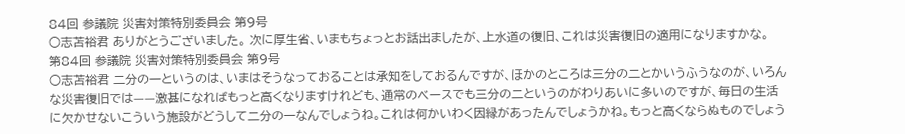84回 参議院 災害対策特別委員会 第9号
○志苫裕君 ありがとうございました。 次に厚生省、いまもちょっとお話出ましたが、上水道の復旧、これは災害復旧の適用になりますかな。
第84回 参議院 災害対策特別委員会 第9号
○志苫裕君 二分の一というのは、いまはそうなっておることは承知をしておるんですが、ほかのところは三分の二とかいうふうなのが、いろんな災害復旧では——激甚になればもっと高くなりますけれども、通常のベースでも三分の二というのがわりあいに多いのですが、毎日の生活に欠かせないこういう施設がどうして二分の一なんでしょうね。これは何かいわく因縁があったんでしょうかね。もっと高くならぬものでしょう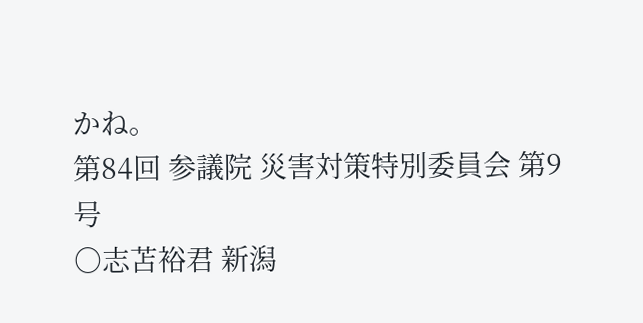かね。
第84回 参議院 災害対策特別委員会 第9号
○志苫裕君 新潟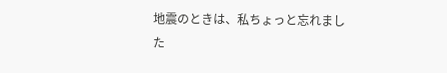地震のときは、私ちょっと忘れました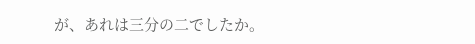が、あれは三分の二でしたか。